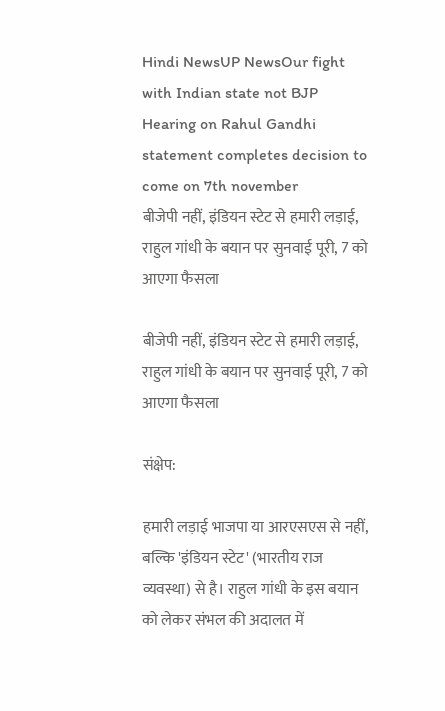Hindi NewsUP NewsOur fight with Indian state not BJP Hearing on Rahul Gandhi statement completes decision to come on 7th november
बीजेपी नहीं, इंडियन स्टेट से हमारी लड़ाई, राहुल गांधी के बयान पर सुनवाई पूरी, 7 को आएगा फैसला

बीजेपी नहीं, इंडियन स्टेट से हमारी लड़ाई, राहुल गांधी के बयान पर सुनवाई पूरी, 7 को आएगा फैसला

संक्षेप:

हमारी लड़ाई भाजपा या आरएसएस से नहीं, बल्कि 'इंडियन स्टेट' (भारतीय राज व्यवस्था) से है। राहुल गांधी के इस बयान को लेकर संभल की अदालत में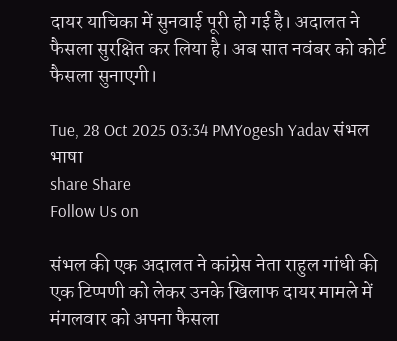दायर याचिका में सुनवाई पूरी हो गई है। अदालत ने फैसला सुरक्षित कर लिया है। अब सात नवंबर को कोर्ट फैसला सुनाएगी।

Tue, 28 Oct 2025 03:34 PMYogesh Yadav संभल भाषा
share Share
Follow Us on

संभल की एक अदालत ने कांग्रेस नेता राहुल गांधी की एक टिप्पणी को लेकर उनके खिलाफ दायर मामले में मंगलवार को अपना फैसला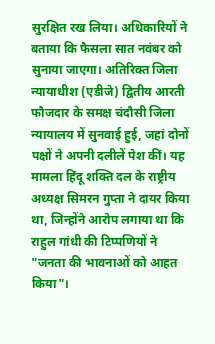सुरक्षित रख लिया। अधिकारियों ने बताया कि फैसला सात नवंबर को सुनाया जाएगा। अतिरिक्त जिला न्यायाधीश (एडीजे) द्वितीय आरती फौजदार के समक्ष चंदौसी जिला न्यायालय में सुनवाई हुई, जहां दोनों पक्षों ने अपनी दलीलें पेश कीं। यह मामला हिंदू शक्ति दल के राष्ट्रीय अध्यक्ष सिमरन गुप्ता ने दायर किया था, जिन्होंने आरोप लगाया था कि राहुल गांधी की टिप्पणियों ने "जनता की भावनाओं को आहत किया"।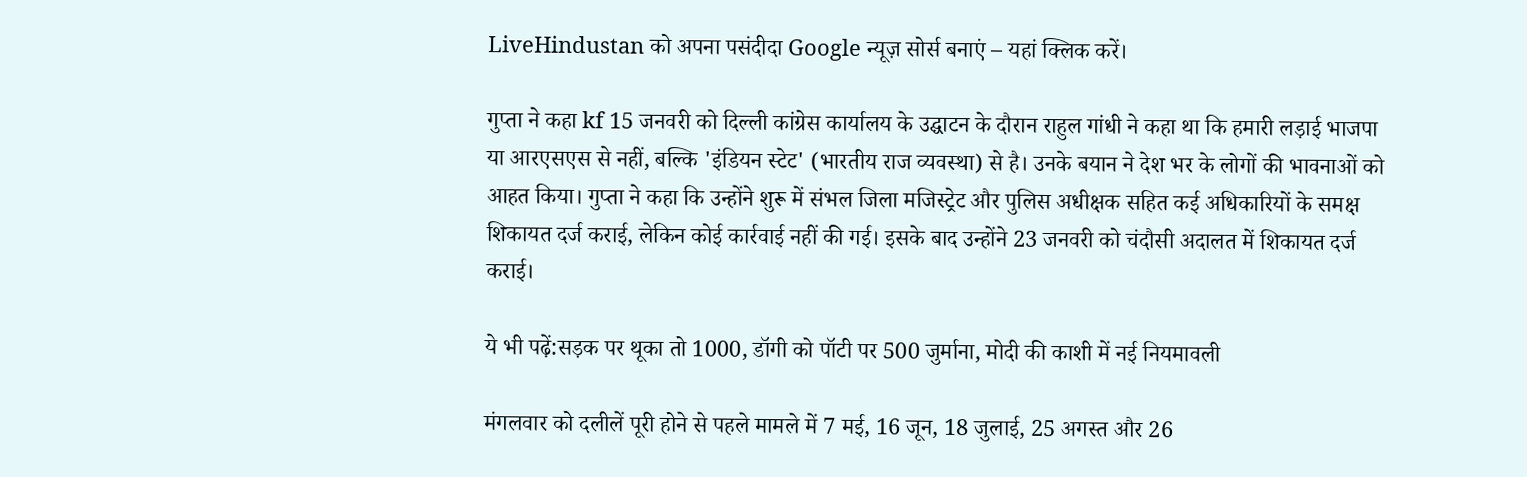LiveHindustan को अपना पसंदीदा Google न्यूज़ सोर्स बनाएं – यहां क्लिक करें।

गुप्ता ने कहा kf 15 जनवरी को दिल्ली कांग्रेस कार्यालय के उद्घाटन के दौरान राहुल गांधी ने कहा था कि हमारी लड़ाई भाजपा या आरएसएस से नहीं, बल्कि 'इंडियन स्टेट' (भारतीय राज व्यवस्था) से है। उनके बयान ने देश भर के लोगों की भावनाओं को आहत किया। गुप्ता ने कहा कि उन्होंने शुरू में संभल जिला मजिस्ट्रेट और पुलिस अधीक्षक सहित कई अधिकारियों के समक्ष शिकायत दर्ज कराई, लेकिन कोई कार्रवाई नहीं की गई। इसके बाद उन्होंने 23 जनवरी को चंदौसी अदालत में शिकायत दर्ज कराई।

ये भी पढ़ें:सड़क पर थूका तो 1000, डॉगी को पॉटी पर 500 जुर्माना, मोदी की काशी में नई नियमावली

मंगलवार को दलीलें पूरी होने से पहले मामले में 7 मई, 16 जून, 18 जुलाई, 25 अगस्त और 26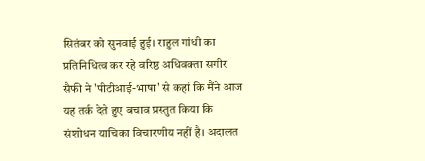सितंबर को सुनवाई हुई। राहुल गांधी का प्रतिनिधित्व कर रहे वरिष्ठ अधिवक्ता सगीर सैफी ने 'पीटीआई-भाषा' से कहां कि मैंने आज यह तर्क देते हुए बचाव प्रस्तुत किया कि संशोधन याचिका विचारणीय नहीं है। अदालत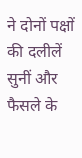ने दोनों पक्षों की दलीलें सुनीं और फैसले के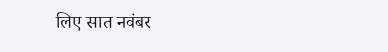लिए सात नवंबर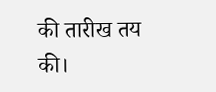की तारीख तय की।